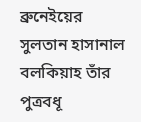ব্রুনেইয়ের সুলতান হাসানাল বলকিয়াহ তাঁর পুত্রবধূ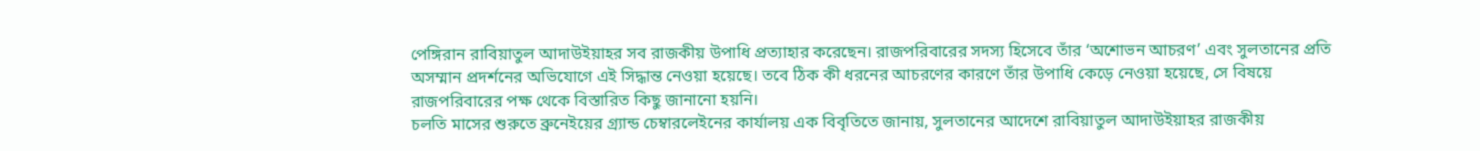পেঙ্গিরান রাবিয়াতুল আদাউইয়াহর সব রাজকীয় উপাধি প্রত্যাহার করেছেন। রাজপরিবারের সদস্য হিসেবে তাঁর ‘অশোভন আচরণ’ এবং সুলতানের প্রতি অসম্মান প্রদর্শনের অভিযোগে এই সিদ্ধান্ত নেওয়া হয়েছে। তবে ঠিক কী ধরনের আচরণের কারণে তাঁর উপাধি কেড়ে নেওয়া হয়েছে, সে বিষয়ে রাজপরিবারের পক্ষ থেকে বিস্তারিত কিছু জানানো হয়নি।
চলতি মাসের শুরুতে ব্রুনেইয়ের গ্র্যান্ড চেম্বারলেইনের কার্যালয় এক বিবৃতিতে জানায়, সুলতানের আদেশে রাবিয়াতুল আদাউইয়াহর রাজকীয়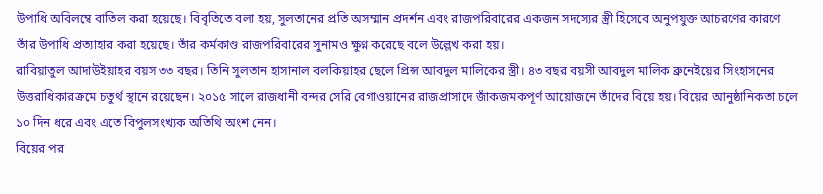উপাধি অবিলম্বে বাতিল করা হয়েছে। বিবৃতিতে বলা হয়, সুলতানের প্রতি অসম্মান প্রদর্শন এবং রাজপরিবারের একজন সদস্যের স্ত্রী হিসেবে অনুপযুক্ত আচরণের কারণে তাঁর উপাধি প্রত্যাহার করা হয়েছে। তাঁর কর্মকাণ্ড রাজপরিবারের সুনামও ক্ষুণ্ন করেছে বলে উল্লেখ করা হয়।
রাবিয়াতুল আদাউইয়াহর বয়স ৩৩ বছর। তিনি সুলতান হাসানাল বলকিয়াহর ছেলে প্রিন্স আবদুল মালিকের স্ত্রী। ৪৩ বছর বয়সী আবদুল মালিক ব্রুনেইয়ের সিংহাসনের উত্তরাধিকারক্রমে চতুর্থ স্থানে রয়েছেন। ২০১৫ সালে রাজধানী বন্দর সেরি বেগাওয়ানের রাজপ্রাসাদে জাঁকজমকপূর্ণ আয়োজনে তাঁদের বিয়ে হয়। বিয়ের আনুষ্ঠানিকতা চলে ১০ দিন ধরে এবং এতে বিপুলসংখ্যক অতিথি অংশ নেন।
বিয়ের পর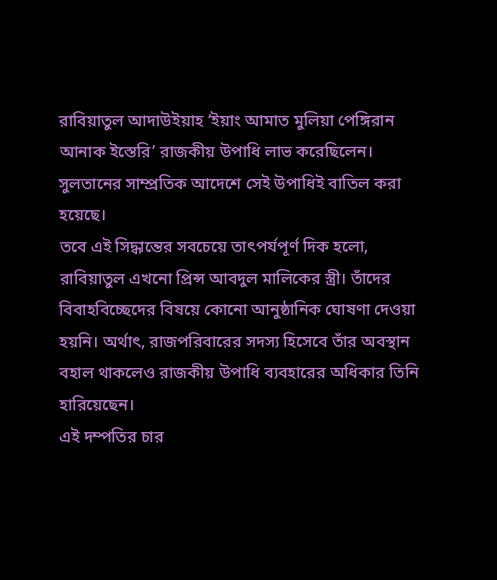রাবিয়াতুল আদাউইয়াহ ‘ইয়াং আমাত মুলিয়া পেঙ্গিরান আনাক ইস্তেরি’ রাজকীয় উপাধি লাভ করেছিলেন। সুলতানের সাম্প্রতিক আদেশে সেই উপাধিই বাতিল করা হয়েছে।
তবে এই সিদ্ধান্তের সবচেয়ে তাৎপর্যপূর্ণ দিক হলো, রাবিয়াতুল এখনো প্রিন্স আবদুল মালিকের স্ত্রী। তাঁদের বিবাহবিচ্ছেদের বিষয়ে কোনো আনুষ্ঠানিক ঘোষণা দেওয়া হয়নি। অর্থাৎ, রাজপরিবারের সদস্য হিসেবে তাঁর অবস্থান বহাল থাকলেও রাজকীয় উপাধি ব্যবহারের অধিকার তিনি হারিয়েছেন।
এই দম্পতির চার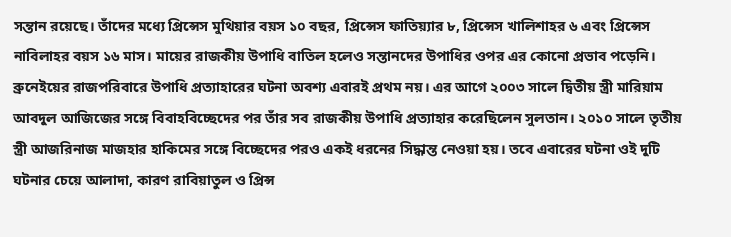সন্তান রয়েছে। তাঁদের মধ্যে প্রিন্সেস মুথিয়ার বয়স ১০ বছর, প্রিন্সেস ফাতিয়্যার ৮, প্রিন্সেস খালিশাহর ৬ এবং প্রিন্সেস নাবিলাহর বয়স ১৬ মাস। মায়ের রাজকীয় উপাধি বাতিল হলেও সন্তানদের উপাধির ওপর এর কোনো প্রভাব পড়েনি।
ব্রুনেইয়ের রাজপরিবারে উপাধি প্রত্যাহারের ঘটনা অবশ্য এবারই প্রথম নয়। এর আগে ২০০৩ সালে দ্বিতীয় স্ত্রী মারিয়াম আবদুল আজিজের সঙ্গে বিবাহবিচ্ছেদের পর তাঁর সব রাজকীয় উপাধি প্রত্যাহার করেছিলেন সুলতান। ২০১০ সালে তৃতীয় স্ত্রী আজরিনাজ মাজহার হাকিমের সঙ্গে বিচ্ছেদের পরও একই ধরনের সিদ্ধান্ত নেওয়া হয়। তবে এবারের ঘটনা ওই দুটি ঘটনার চেয়ে আলাদা, কারণ রাবিয়াতুল ও প্রিন্স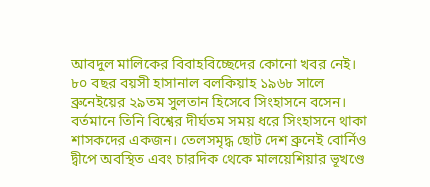আবদুল মালিকের বিবাহবিচ্ছেদের কোনো খবর নেই।
৮০ বছর বয়সী হাসানাল বলকিয়াহ ১৯৬৮ সালে ব্রুনেইয়ের ২৯তম সুলতান হিসেবে সিংহাসনে বসেন। বর্তমানে তিনি বিশ্বের দীর্ঘতম সময় ধরে সিংহাসনে থাকা শাসকদের একজন। তেলসমৃদ্ধ ছোট দেশ ব্রুনেই বোর্নিও দ্বীপে অবস্থিত এবং চারদিক থেকে মালয়েশিয়ার ভূখণ্ডে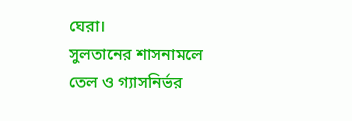ঘেরা।
সুলতানের শাসনামলে তেল ও গ্যাসনির্ভর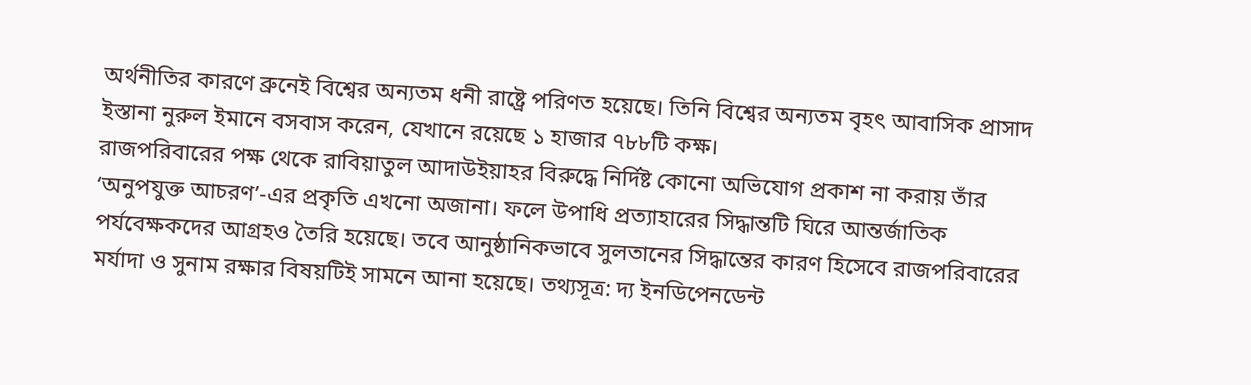অর্থনীতির কারণে ব্রুনেই বিশ্বের অন্যতম ধনী রাষ্ট্রে পরিণত হয়েছে। তিনি বিশ্বের অন্যতম বৃহৎ আবাসিক প্রাসাদ ইস্তানা নুরুল ইমানে বসবাস করেন, যেখানে রয়েছে ১ হাজার ৭৮৮টি কক্ষ।
রাজপরিবারের পক্ষ থেকে রাবিয়াতুল আদাউইয়াহর বিরুদ্ধে নির্দিষ্ট কোনো অভিযোগ প্রকাশ না করায় তাঁর ‘অনুপযুক্ত আচরণ’-এর প্রকৃতি এখনো অজানা। ফলে উপাধি প্রত্যাহারের সিদ্ধান্তটি ঘিরে আন্তর্জাতিক পর্যবেক্ষকদের আগ্রহও তৈরি হয়েছে। তবে আনুষ্ঠানিকভাবে সুলতানের সিদ্ধান্তের কারণ হিসেবে রাজপরিবারের মর্যাদা ও সুনাম রক্ষার বিষয়টিই সামনে আনা হয়েছে। তথ্যসূত্র: দ্য ইনডিপেনডেন্ট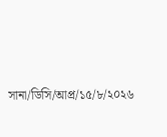সানা/ডিসি/আপ্র/১৫/৮/২০২৬